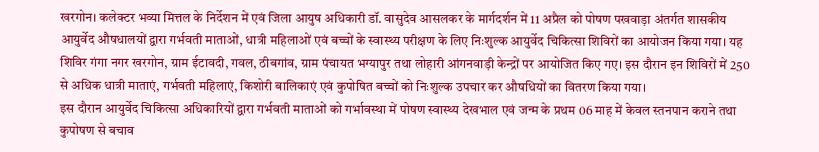खरगोन। कलेक्टर भव्या मित्तल के निर्देशन में एवं जिला आयुष अधिकारी डॉ. वासुदेव आसलकर के मार्गदर्शन में 11 अप्रैल को पोषण पखवाड़ा अंतर्गत शासकीय आयुर्वेद औषधालयों द्वारा गर्भवती माताओं, धात्री महिलाओं एवं बच्चों के स्वास्थ्य परीक्षण के लिए निःशुल्क आयुर्वेद चिकित्सा शिविरों का आयोजन किया गया। यह शिविर गंगा नगर खरगोन, ग्राम ईटावदी, गवल, ठीबगांव, ग्राम पंचायत भग्यापुर तथा लोहारी आंगनवाड़ी केन्द्रों पर आयोजित किए गए। इस दौरान इन शिविरों में 250 से अधिक धात्री माताएं, गर्भवती महिलाएं, किशोरी बालिकाएं एवं कुपोषित बच्चों को निःशुल्क उपचार कर औषधियों का वितरण किया गया।
इस दौरान आयुर्वेद चिकित्सा अधिकारियों द्वारा गर्भवती माताओं को गर्भावस्था में पोषण स्वास्थ्य देखभाल एवं जन्म के प्रथम 06 माह में केवल स्तनपान कराने तथा कुपोषण से बचाव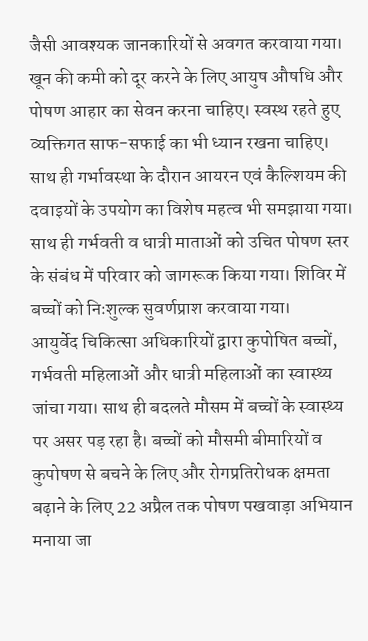जैसी आवश्यक जानकारियों से अवगत करवाया गया। खून की कमी को दूर करने के लिए आयुष औषधि और पोषण आहार का सेवन करना चाहिए। स्वस्थ रहते हुए व्यक्तिगत साफ-सफाई का भी ध्यान रखना चाहिए। साथ ही गर्भावस्था के दौरान आयरन एवं कैल्शियम की दवाइयों के उपयोग का विशेष महत्व भी समझाया गया। साथ ही गर्भवती व धात्री माताओं को उचित पोषण स्तर के संबंध में परिवार को जागरूक किया गया। शिविर में बच्चों को निःशुल्क सुवर्णप्राश करवाया गया।
आयुर्वेद चिकित्सा अधिकारियों द्वारा कुपोषित बच्चों, गर्भवती महिलाओं और धात्री महिलाओं का स्वास्थ्य जांचा गया। साथ ही बदलते मौसम में बच्चों के स्वास्थ्य पर असर पड़ रहा है। बच्चों को मौसमी बीमारियों व कुपोषण से बचने के लिए और रोगप्रतिरोधक क्षमता बढ़ाने के लिए 22 अप्रैल तक पोषण पखवाड़ा अभियान मनाया जा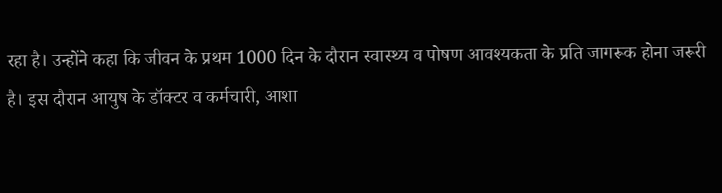रहा है। उन्होंने कहा कि जीवन के प्रथम 1000 दिन के दौरान स्वास्थ्य व पोषण आवश्यकता के प्रति जागरूक होना जरूरी है। इस दौरान आयुष के डॉक्टर व कर्मचारी, आशा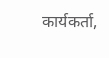कार्यकर्ता,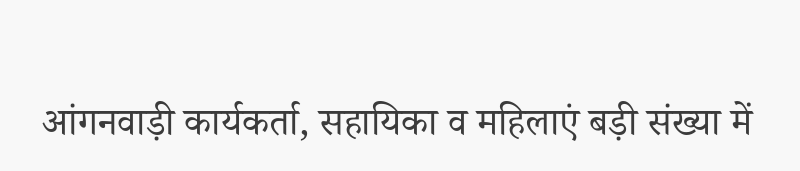आंगनवाड़ी कार्यकर्ता, सहायिका व महिलाएं बड़ी संख्या में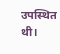उपस्थित थी।